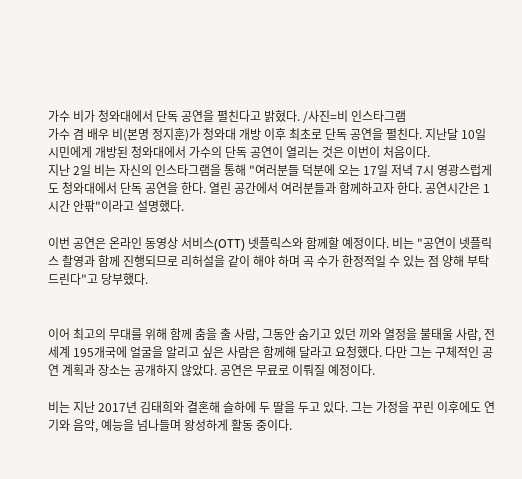가수 비가 청와대에서 단독 공연을 펼친다고 밝혔다. /사진=비 인스타그램
가수 겸 배우 비(본명 정지훈)가 청와대 개방 이후 최초로 단독 공연을 펼친다. 지난달 10일 시민에게 개방된 청와대에서 가수의 단독 공연이 열리는 것은 이번이 처음이다.
지난 2일 비는 자신의 인스타그램을 통해 "여러분들 덕분에 오는 17일 저녁 7시 영광스럽게도 청와대에서 단독 공연을 한다. 열린 공간에서 여러분들과 함께하고자 한다. 공연시간은 1시간 안팎"이라고 설명했다.

이번 공연은 온라인 동영상 서비스(OTT) 넷플릭스와 함께할 예정이다. 비는 "공연이 넷플릭스 촬영과 함께 진행되므로 리허설을 같이 해야 하며 곡 수가 한정적일 수 있는 점 양해 부탁드린다"고 당부했다.


이어 최고의 무대를 위해 함께 춤을 출 사람, 그동안 숨기고 있던 끼와 열정을 불태울 사람, 전 세계 195개국에 얼굴을 알리고 싶은 사람은 함께해 달라고 요청했다. 다만 그는 구체적인 공연 계획과 장소는 공개하지 않았다. 공연은 무료로 이뤄질 예정이다.

비는 지난 2017년 김태희와 결혼해 슬하에 두 딸을 두고 있다. 그는 가정을 꾸린 이후에도 연기와 음악, 예능을 넘나들며 왕성하게 활동 중이다.